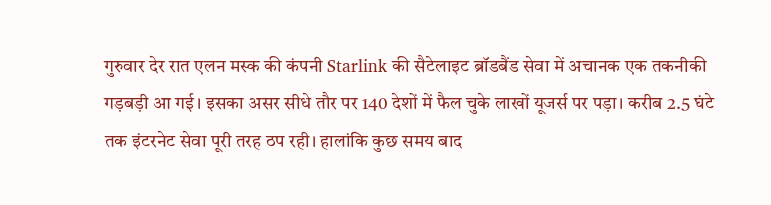गुरुवार देर रात एलन मस्क की कंपनी Starlink की सैटेलाइट ब्रॉडबैंड सेवा में अचानक एक तकनीकी गड़बड़ी आ गई। इसका असर सीधे तौर पर 140 देशों में फैल चुके लाखों यूजर्स पर पड़ा। करीब 2.5 घंटे तक इंटरनेट सेवा पूरी तरह ठप रही। हालांकि कुछ समय बाद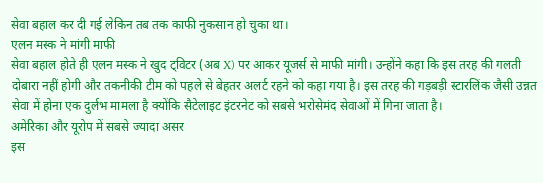सेवा बहाल कर दी गई लेकिन तब तक काफी नुकसान हो चुका था।
एलन मस्क ने मांगी माफी
सेवा बहाल होते ही एलन मस्क ने खुद ट्विटर (अब X) पर आकर यूजर्स से माफी मांगी। उन्होंने कहा कि इस तरह की गलती दोबारा नहीं होगी और तकनीकी टीम को पहले से बेहतर अलर्ट रहने को कहा गया है। इस तरह की गड़बड़ी स्टारलिंक जैसी उन्नत सेवा में होना एक दुर्लभ मामला है क्योंकि सैटेलाइट इंटरनेट को सबसे भरोसेमंद सेवाओं में गिना जाता है।
अमेरिका और यूरोप में सबसे ज्यादा असर
इस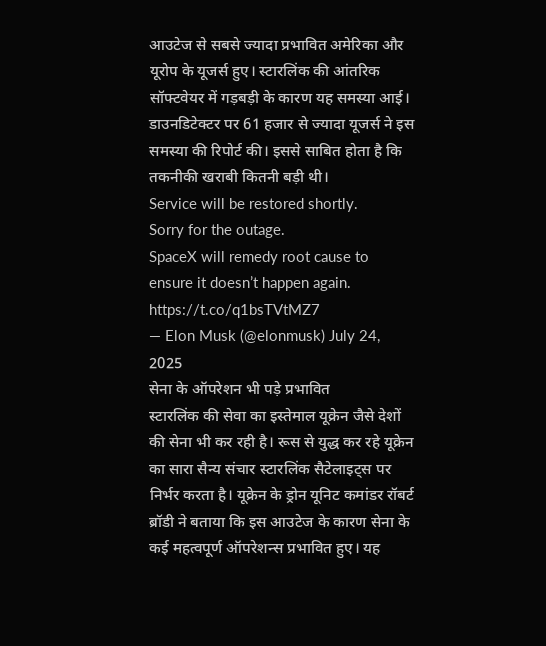आउटेज से सबसे ज्यादा प्रभावित अमेरिका और यूरोप के यूजर्स हुए। स्टारलिंक की आंतरिक सॉफ्टवेयर में गड़बड़ी के कारण यह समस्या आई। डाउनडिटेक्टर पर 61 हजार से ज्यादा यूजर्स ने इस समस्या की रिपोर्ट की। इससे साबित होता है कि तकनीकी खराबी कितनी बड़ी थी।
Service will be restored shortly.
Sorry for the outage.
SpaceX will remedy root cause to ensure it doesn’t happen again. https://t.co/q1bsTVtMZ7
— Elon Musk (@elonmusk) July 24, 2025
सेना के ऑपरेशन भी पड़े प्रभावित
स्टारलिंक की सेवा का इस्तेमाल यूक्रेन जैसे देशों की सेना भी कर रही है। रूस से युद्ध कर रहे यूक्रेन का सारा सैन्य संचार स्टारलिंक सैटेलाइट्स पर निर्भर करता है। यूक्रेन के ड्रोन यूनिट कमांडर रॉबर्ट ब्रॉडी ने बताया कि इस आउटेज के कारण सेना के कई महत्वपूर्ण ऑपरेशन्स प्रभावित हुए। यह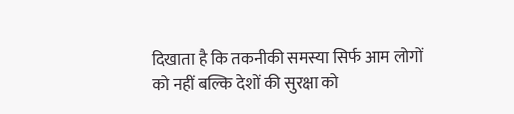दिखाता है कि तकनीकी समस्या सिर्फ आम लोगों को नहीं बल्कि देशों की सुरक्षा को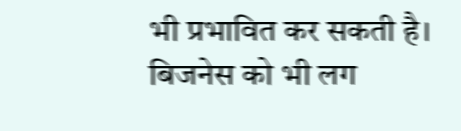भी प्रभावित कर सकती है।
बिजनेस को भी लग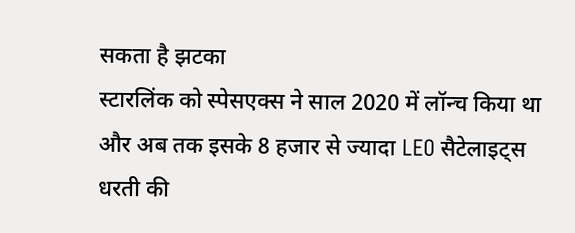सकता है झटका
स्टारलिंक को स्पेसएक्स ने साल 2020 में लॉन्च किया था और अब तक इसके 8 हजार से ज्यादा LEO सैटेलाइट्स धरती की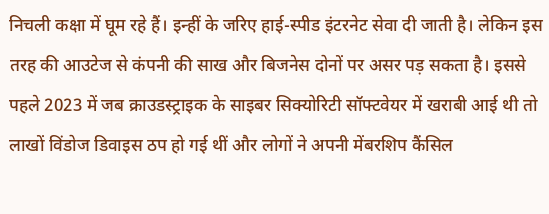निचली कक्षा में घूम रहे हैं। इन्हीं के जरिए हाई-स्पीड इंटरनेट सेवा दी जाती है। लेकिन इस तरह की आउटेज से कंपनी की साख और बिजनेस दोनों पर असर पड़ सकता है। इससे पहले 2023 में जब क्राउडस्ट्राइक के साइबर सिक्योरिटी सॉफ्टवेयर में खराबी आई थी तो लाखों विंडोज डिवाइस ठप हो गई थीं और लोगों ने अपनी मेंबरशिप कैंसिल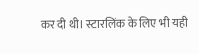कर दी थी। स्टारलिंक के लिए भी यही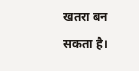खतरा बन सकता है।